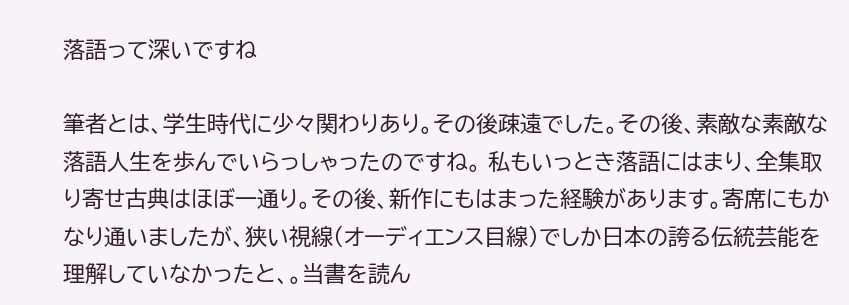落語って深いですね

筆者とは、学生時代に少々関わりあり。その後疎遠でした。その後、素敵な素敵な落語人生を歩んでいらっしゃったのですね。 私もいっとき落語にはまり、全集取り寄せ古典はほぼ一通り。その後、新作にもはまった経験があります。寄席にもかなり通いましたが、狭い視線(オーディエンス目線)でしか日本の誇る伝統芸能を理解していなかったと、。当書を読ん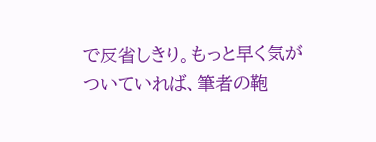で反省しきり。もっと早く気がついていれば、筆者の鞄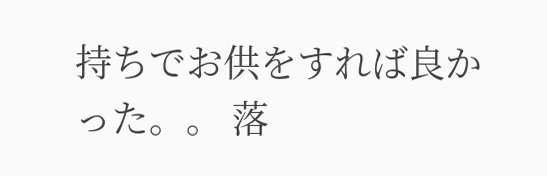持ちでお供をすれば良かった。。 落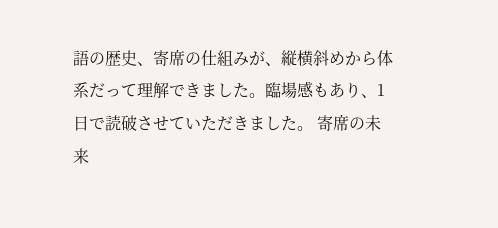語の歴史、寄席の仕組みが、縦横斜めから体系だって理解できました。臨場感もあり、1日で読破させていただきました。 寄席の未来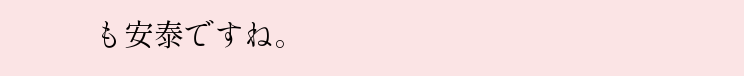も安泰ですね。